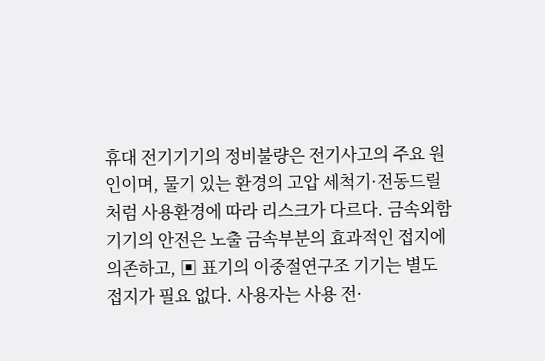휴대 전기기기의 정비불량은 전기사고의 주요 원인이며, 물기 있는 환경의 고압 세척기·전동드릴처럼 사용환경에 따라 리스크가 다르다. 금속외함 기기의 안전은 노출 금속부분의 효과적인 접지에 의존하고, ▣ 표기의 이중절연구조 기기는 별도 접지가 필요 없다. 사용자는 사용 전·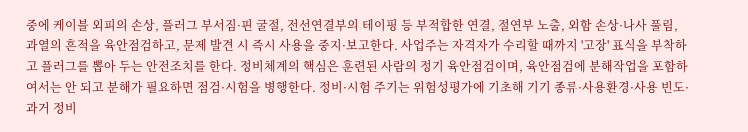중에 케이블 외피의 손상, 플러그 부서짐·핀 굴절, 전선연결부의 테이핑 등 부적합한 연결, 절연부 노출, 외함 손상·나사 풀림, 과열의 흔적을 육안점검하고, 문제 발견 시 즉시 사용을 중지·보고한다. 사업주는 자격자가 수리할 때까지 '고장' 표식을 부착하고 플러그를 뽑아 두는 안전조치를 한다. 정비체계의 핵심은 훈련된 사람의 정기 육안점검이며, 육안점검에 분해작업을 포함하여서는 안 되고 분해가 필요하면 점검·시험을 병행한다. 정비·시험 주기는 위험성평가에 기초해 기기 종류·사용환경·사용 빈도·과거 정비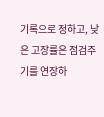기록으로 정하고, 낮은 고장률은 점검주기를 연장하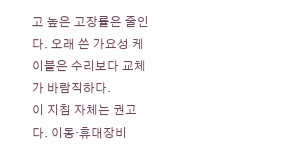고 높은 고장률은 줄인다. 오래 쓴 가요성 케이블은 수리보다 교체가 바람직하다.
이 지침 자체는 권고다. 이동·휴대장비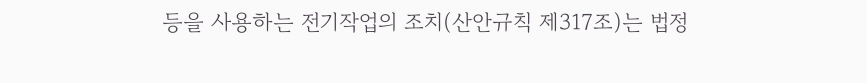등을 사용하는 전기작업의 조치(산안규칙 제317조)는 법정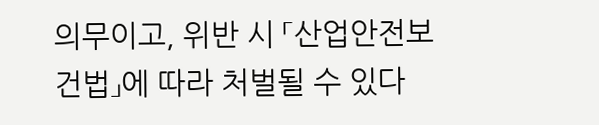의무이고, 위반 시 「산업안전보건법」에 따라 처벌될 수 있다